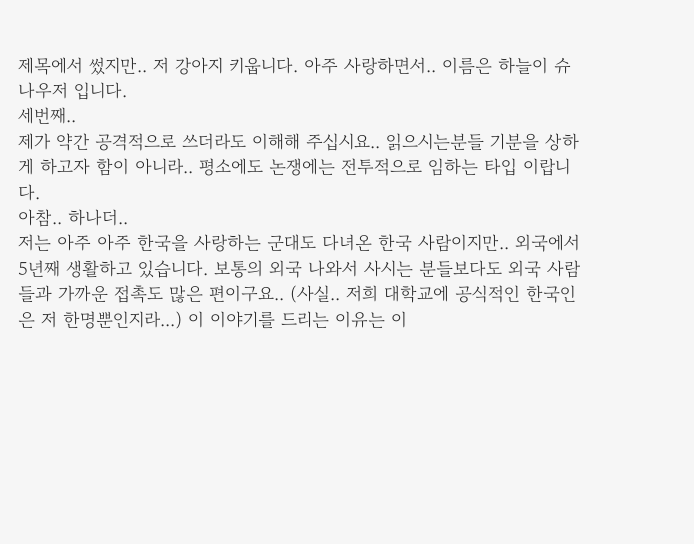제목에서 썼지만.. 저 강아지 키웁니다. 아주 사랑하면서.. 이름은 하늘이 슈나우저 입니다.
세번째..
제가 약간 공격적으로 쓰더라도 이해해 주십시요.. 읽으시는분들 기분을 상하게 하고자 함이 아니라.. 평소에도 논쟁에는 전투적으로 임하는 타입 이랍니다.
아참.. 하나더..
저는 아주 아주 한국을 사랑하는 군대도 다녀온 한국 사람이지만.. 외국에서 5년째 생활하고 있습니다. 보통의 외국 나와서 사시는 분들보다도 외국 사람들과 가까운 접촉도 많은 편이구요.. (사실.. 저희 대학교에 공식적인 한국인은 저 한명뿐인지라...) 이 이야기를 드리는 이유는 이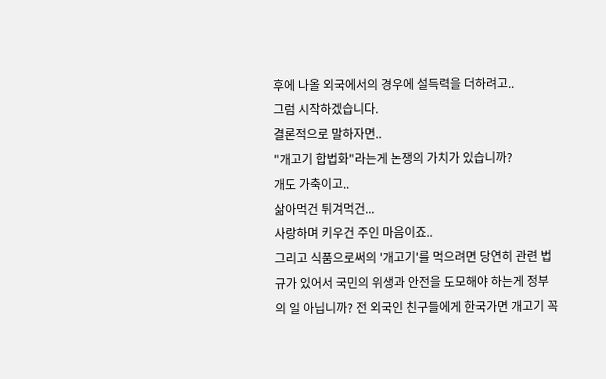후에 나올 외국에서의 경우에 설득력을 더하려고..
그럼 시작하겠습니다.
결론적으로 말하자면..
"개고기 합법화"라는게 논쟁의 가치가 있습니까?
개도 가축이고..
삶아먹건 튀겨먹건...
사랑하며 키우건 주인 마음이죠..
그리고 식품으로써의 '개고기'를 먹으려면 당연히 관련 법규가 있어서 국민의 위생과 안전을 도모해야 하는게 정부의 일 아닙니까? 전 외국인 친구들에게 한국가면 개고기 꼭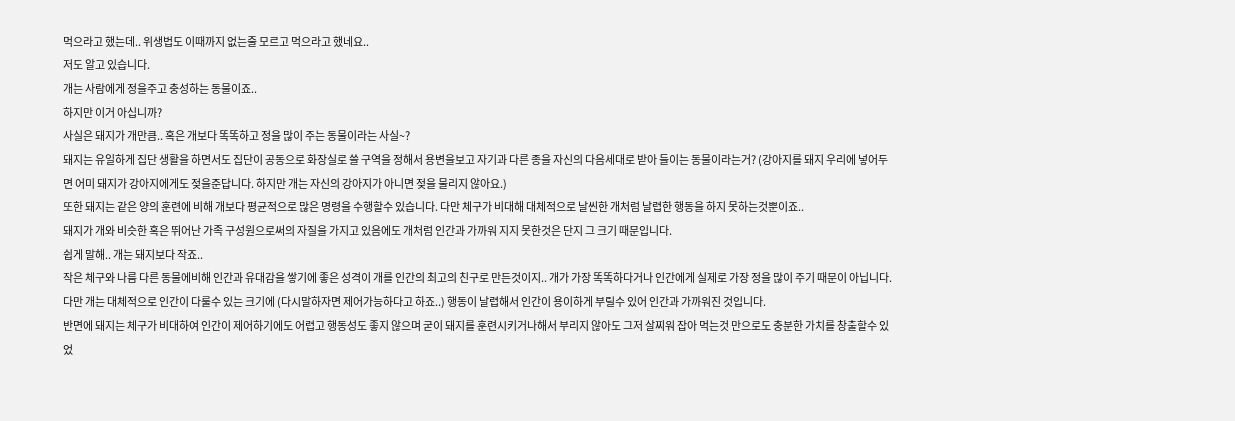먹으라고 했는데.. 위생법도 이때까지 없는줄 모르고 먹으라고 했네요..
저도 알고 있습니다.
개는 사람에게 정을주고 충성하는 동물이죠..
하지만 이거 아십니까?
사실은 돼지가 개만큼.. 혹은 개보다 똑똑하고 정을 많이 주는 동물이라는 사실~?
돼지는 유일하게 집단 생활을 하면서도 집단이 공동으로 화장실로 쓸 구역을 정해서 용변을보고 자기과 다른 종을 자신의 다음세대로 받아 들이는 동물이라는거? (강아지를 돼지 우리에 넣어두면 어미 돼지가 강아지에게도 젖을준답니다. 하지만 개는 자신의 강아지가 아니면 젖을 물리지 않아요.)
또한 돼지는 같은 양의 훈련에 비해 개보다 평균적으로 많은 명령을 수행할수 있습니다. 다만 체구가 비대해 대체적으로 날씬한 개처럼 날렵한 행동을 하지 못하는것뿐이죠..
돼지가 개와 비슷한 혹은 뛰어난 가족 구성원으로써의 자질을 가지고 있음에도 개처럼 인간과 가까워 지지 못한것은 단지 그 크기 때문입니다.
쉽게 말해.. 개는 돼지보다 작죠..
작은 체구와 나름 다른 동물에비해 인간과 유대감을 쌓기에 좋은 성격이 개를 인간의 최고의 친구로 만든것이지.. 개가 가장 똑똑하다거나 인간에게 실제로 가장 정을 많이 주기 때문이 아닙니다.
다만 개는 대체적으로 인간이 다룰수 있는 크기에 (다시말하자면 제어가능하다고 하죠..) 행동이 날렵해서 인간이 용이하게 부릴수 있어 인간과 가까워진 것입니다.
반면에 돼지는 체구가 비대하여 인간이 제어하기에도 어렵고 행동성도 좋지 않으며 굳이 돼지를 훈련시키거나해서 부리지 않아도 그저 살찌워 잡아 먹는것 만으로도 충분한 가치를 창출할수 있었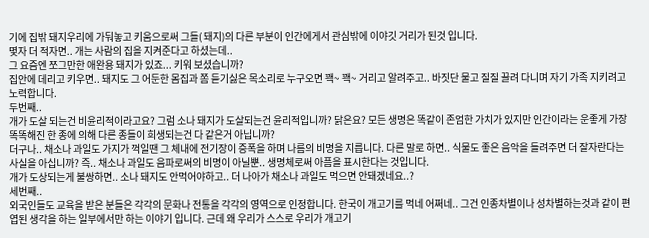기에 집밖 돼지우리에 가둬놓고 키움으로써 그들( 돼지)의 다른 부분이 인간에게서 관심밖에 이야깃 거리가 된것 입니다.
몇자 더 적자면.. 개는 사람의 집을 지켜준다고 하셨는데..
그 요즘엔 쪼그만한 애완용 돼지가 있죠... 키워 보셨습니까?
집안에 데리고 키우면.. 돼지도 그 어둔한 몸집과 쫌 듣기싫은 목소리로 누구오면 꽥~ 꽥~ 거리고 알려주고.. 바짓단 물고 질질 끌려 다니며 자기 가족 지키려고 노력합니다.
두번째..
개가 도살 되는건 비윤리적이라고요? 그럼 소나 돼지가 도살되는건 윤리적입니까? 닭은요? 모든 생명은 똑같이 존엄한 가치가 있지만 인간이라는 운좋게 가장 똑똑해진 한 종에 의해 다른 종들이 희생되는건 다 같은거 아닙니까?
더구나.. 채소나 과일도 가지가 꺽일땐 그 체내에 전기장이 증폭을 하며 나름의 비명을 지릅니다. 다른 말로 하면.. 식물도 좋은 음악을 들려주면 더 잘자란다는 사실을 아십니까? 즉.. 채소나 과일도 음파로써의 비명이 아닐뿐.. 생명체로써 아픔을 표시한다는 것입니다.
개가 도상되는게 불쌍하면.. 소나 돼지도 안먹어야하고.. 더 나아가 채소나 과일도 먹으면 안돼겠네요..?
세번째..
외국인들도 교육을 받은 분들은 각각의 문화나 전통을 각각의 영역으로 인정합니다. 한국이 개고기를 먹네 어쩌네.. 그건 인종차별이나 성차별하는것과 같이 편엽된 생각을 하는 일부에서만 하는 이야기 입니다. 근데 왜 우리가 스스로 우리가 개고기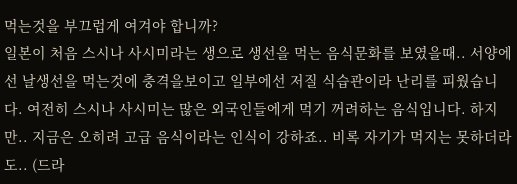먹는것을 부끄럽게 여겨야 합니까?
일본이 처음 스시나 사시미라는 생으로 생선을 먹는 음식문화를 보였을때.. 서양에선 날생선을 먹는것에 충격을보이고 일부에선 저질 식습관이라 난리를 피웠습니다. 여전히 스시나 사시미는 많은 외국인들에게 먹기 꺼려하는 음식입니다. 하지만.. 지금은 오히려 고급 음식이라는 인식이 강하죠.. 비록 자기가 먹지는 못하더라도.. (드라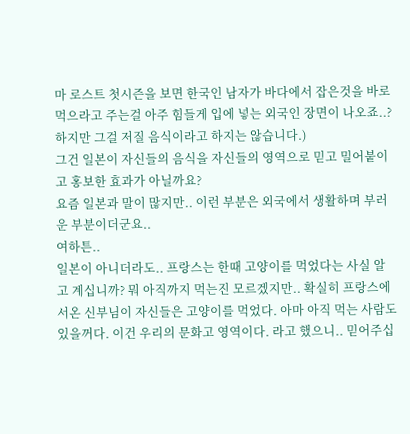마 로스트 첫시즌을 보면 한국인 남자가 바다에서 잡은것을 바로 먹으라고 주는걸 아주 힘들게 입에 넣는 외국인 장면이 나오죠..? 하지만 그걸 저질 음식이라고 하지는 않습니다.)
그건 일본이 자신들의 음식을 자신들의 영역으로 믿고 밀어붙이고 홍보한 효과가 아닐까요?
요즘 일본과 말이 많지만.. 이런 부분은 외국에서 생활하며 부러운 부분이더군요..
여하튼..
일본이 아니더라도.. 프랑스는 한때 고양이를 먹었다는 사실 알고 계십니까? 뭐 아직까지 먹는진 모르겠지만.. 확실히 프랑스에서온 신부님이 자신들은 고양이를 먹었다. 아마 아직 먹는 사람도 있을꺼다. 이건 우리의 문화고 영역이다. 라고 했으니.. 믿어주십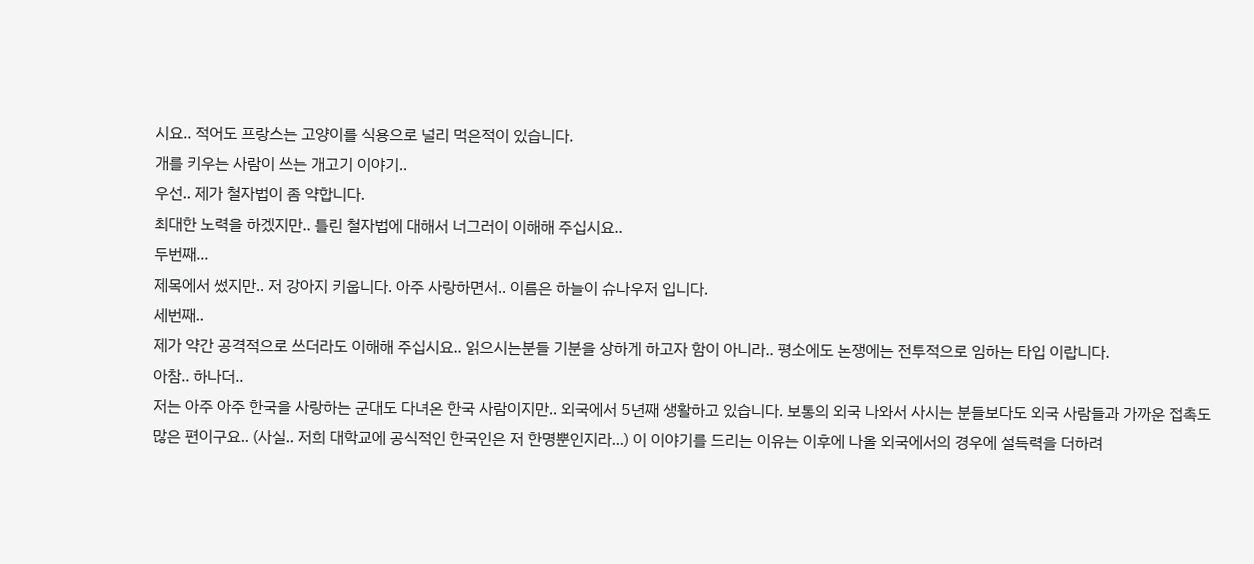시요.. 적어도 프랑스는 고양이를 식용으로 널리 먹은적이 있습니다.
개를 키우는 사람이 쓰는 개고기 이야기..
우선.. 제가 철자법이 좀 약합니다.
최대한 노력을 하겠지만.. 틀린 철자법에 대해서 너그러이 이해해 주십시요..
두번째...
제목에서 썼지만.. 저 강아지 키웁니다. 아주 사랑하면서.. 이름은 하늘이 슈나우저 입니다.
세번째..
제가 약간 공격적으로 쓰더라도 이해해 주십시요.. 읽으시는분들 기분을 상하게 하고자 함이 아니라.. 평소에도 논쟁에는 전투적으로 임하는 타입 이랍니다.
아참.. 하나더..
저는 아주 아주 한국을 사랑하는 군대도 다녀온 한국 사람이지만.. 외국에서 5년째 생활하고 있습니다. 보통의 외국 나와서 사시는 분들보다도 외국 사람들과 가까운 접촉도 많은 편이구요.. (사실.. 저희 대학교에 공식적인 한국인은 저 한명뿐인지라...) 이 이야기를 드리는 이유는 이후에 나올 외국에서의 경우에 설득력을 더하려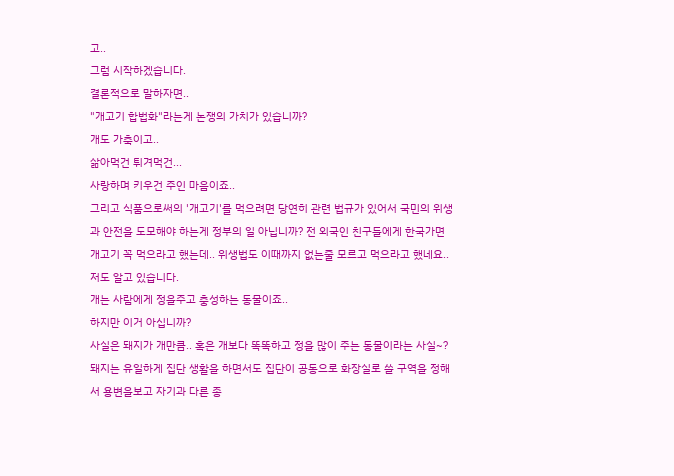고..
그럼 시작하겠습니다.
결론적으로 말하자면..
"개고기 합법화"라는게 논쟁의 가치가 있습니까?
개도 가축이고..
삶아먹건 튀겨먹건...
사랑하며 키우건 주인 마음이죠..
그리고 식품으로써의 '개고기'를 먹으려면 당연히 관련 법규가 있어서 국민의 위생과 안전을 도모해야 하는게 정부의 일 아닙니까? 전 외국인 친구들에게 한국가면 개고기 꼭 먹으라고 했는데.. 위생법도 이때까지 없는줄 모르고 먹으라고 했네요..
저도 알고 있습니다.
개는 사람에게 정을주고 충성하는 동물이죠..
하지만 이거 아십니까?
사실은 돼지가 개만큼.. 혹은 개보다 똑똑하고 정을 많이 주는 동물이라는 사실~?
돼지는 유일하게 집단 생활을 하면서도 집단이 공동으로 화장실로 쓸 구역을 정해서 용변을보고 자기과 다른 종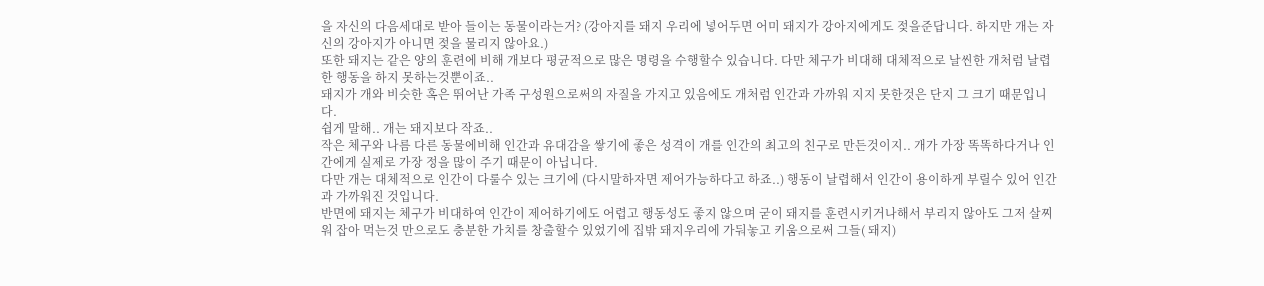을 자신의 다음세대로 받아 들이는 동물이라는거? (강아지를 돼지 우리에 넣어두면 어미 돼지가 강아지에게도 젖을준답니다. 하지만 개는 자신의 강아지가 아니면 젖을 물리지 않아요.)
또한 돼지는 같은 양의 훈련에 비해 개보다 평균적으로 많은 명령을 수행할수 있습니다. 다만 체구가 비대해 대체적으로 날씬한 개처럼 날렵한 행동을 하지 못하는것뿐이죠..
돼지가 개와 비슷한 혹은 뛰어난 가족 구성원으로써의 자질을 가지고 있음에도 개처럼 인간과 가까워 지지 못한것은 단지 그 크기 때문입니다.
쉽게 말해.. 개는 돼지보다 작죠..
작은 체구와 나름 다른 동물에비해 인간과 유대감을 쌓기에 좋은 성격이 개를 인간의 최고의 친구로 만든것이지.. 개가 가장 똑똑하다거나 인간에게 실제로 가장 정을 많이 주기 때문이 아닙니다.
다만 개는 대체적으로 인간이 다룰수 있는 크기에 (다시말하자면 제어가능하다고 하죠..) 행동이 날렵해서 인간이 용이하게 부릴수 있어 인간과 가까워진 것입니다.
반면에 돼지는 체구가 비대하여 인간이 제어하기에도 어렵고 행동성도 좋지 않으며 굳이 돼지를 훈련시키거나해서 부리지 않아도 그저 살찌워 잡아 먹는것 만으로도 충분한 가치를 창출할수 있었기에 집밖 돼지우리에 가둬놓고 키움으로써 그들( 돼지)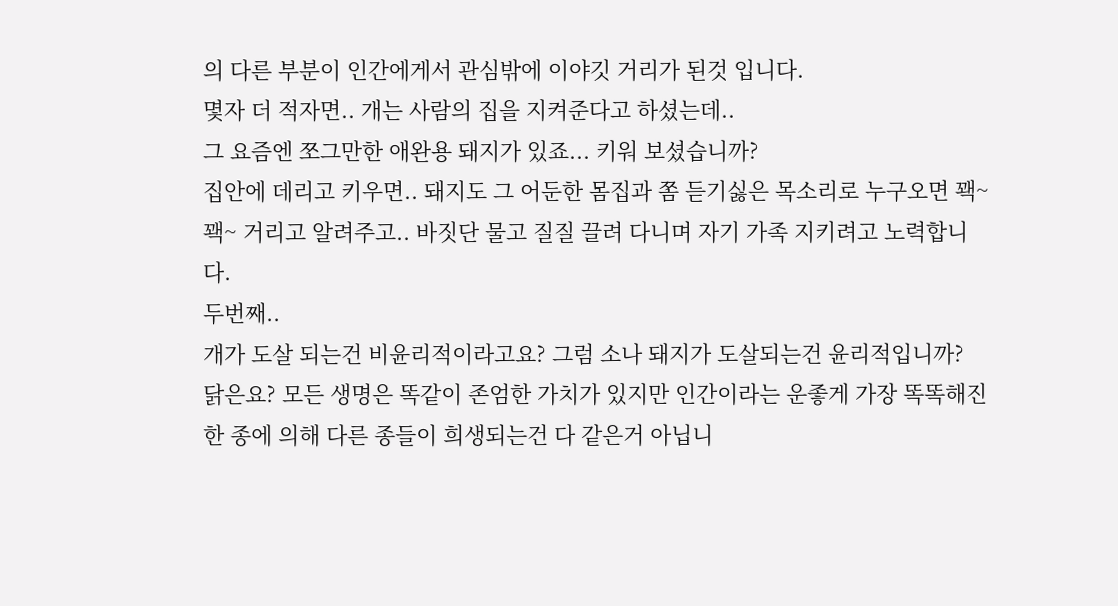의 다른 부분이 인간에게서 관심밖에 이야깃 거리가 된것 입니다.
몇자 더 적자면.. 개는 사람의 집을 지켜준다고 하셨는데..
그 요즘엔 쪼그만한 애완용 돼지가 있죠... 키워 보셨습니까?
집안에 데리고 키우면.. 돼지도 그 어둔한 몸집과 쫌 듣기싫은 목소리로 누구오면 꽥~ 꽥~ 거리고 알려주고.. 바짓단 물고 질질 끌려 다니며 자기 가족 지키려고 노력합니다.
두번째..
개가 도살 되는건 비윤리적이라고요? 그럼 소나 돼지가 도살되는건 윤리적입니까? 닭은요? 모든 생명은 똑같이 존엄한 가치가 있지만 인간이라는 운좋게 가장 똑똑해진 한 종에 의해 다른 종들이 희생되는건 다 같은거 아닙니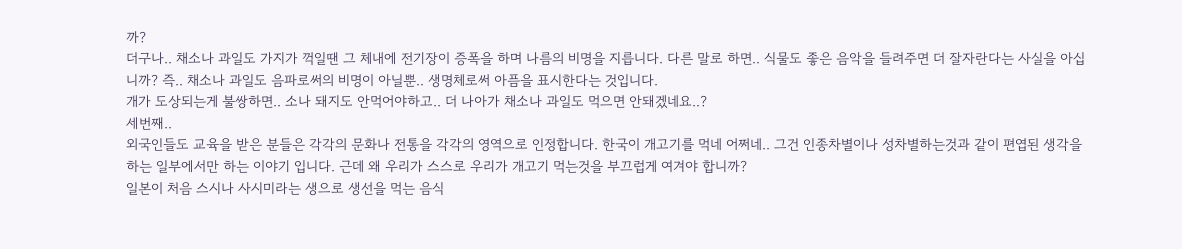까?
더구나.. 채소나 과일도 가지가 꺽일땐 그 체내에 전기장이 증폭을 하며 나름의 비명을 지릅니다. 다른 말로 하면.. 식물도 좋은 음악을 들려주면 더 잘자란다는 사실을 아십니까? 즉.. 채소나 과일도 음파로써의 비명이 아닐뿐.. 생명체로써 아픔을 표시한다는 것입니다.
개가 도상되는게 불쌍하면.. 소나 돼지도 안먹어야하고.. 더 나아가 채소나 과일도 먹으면 안돼겠네요..?
세번째..
외국인들도 교육을 받은 분들은 각각의 문화나 전통을 각각의 영역으로 인정합니다. 한국이 개고기를 먹네 어쩌네.. 그건 인종차별이나 성차별하는것과 같이 편엽된 생각을 하는 일부에서만 하는 이야기 입니다. 근데 왜 우리가 스스로 우리가 개고기 먹는것을 부끄럽게 여겨야 합니까?
일본이 처음 스시나 사시미라는 생으로 생선을 먹는 음식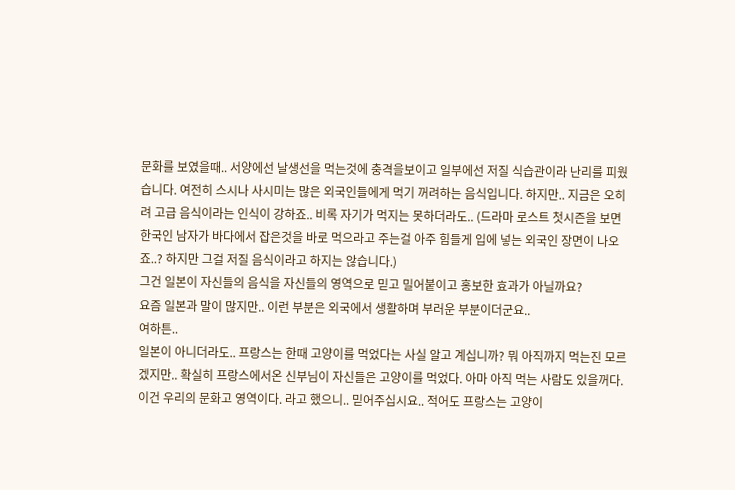문화를 보였을때.. 서양에선 날생선을 먹는것에 충격을보이고 일부에선 저질 식습관이라 난리를 피웠습니다. 여전히 스시나 사시미는 많은 외국인들에게 먹기 꺼려하는 음식입니다. 하지만.. 지금은 오히려 고급 음식이라는 인식이 강하죠.. 비록 자기가 먹지는 못하더라도.. (드라마 로스트 첫시즌을 보면 한국인 남자가 바다에서 잡은것을 바로 먹으라고 주는걸 아주 힘들게 입에 넣는 외국인 장면이 나오죠..? 하지만 그걸 저질 음식이라고 하지는 않습니다.)
그건 일본이 자신들의 음식을 자신들의 영역으로 믿고 밀어붙이고 홍보한 효과가 아닐까요?
요즘 일본과 말이 많지만.. 이런 부분은 외국에서 생활하며 부러운 부분이더군요..
여하튼..
일본이 아니더라도.. 프랑스는 한때 고양이를 먹었다는 사실 알고 계십니까? 뭐 아직까지 먹는진 모르겠지만.. 확실히 프랑스에서온 신부님이 자신들은 고양이를 먹었다. 아마 아직 먹는 사람도 있을꺼다. 이건 우리의 문화고 영역이다. 라고 했으니.. 믿어주십시요.. 적어도 프랑스는 고양이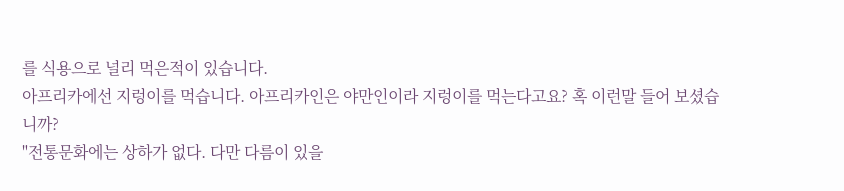를 식용으로 널리 먹은적이 있습니다.
아프리카에선 지렁이를 먹습니다. 아프리카인은 야만인이라 지렁이를 먹는다고요? 혹 이런말 들어 보셨습니까?
"전통문화에는 상하가 없다. 다만 다름이 있을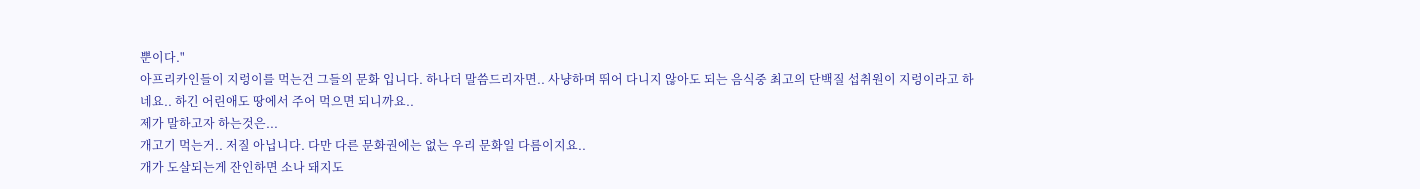뿐이다."
아프리카인들이 지렁이를 먹는건 그들의 문화 입니다. 하나더 말씀드리자면.. 사냥하며 뛰어 다니지 않아도 되는 음식중 최고의 단백질 섭취원이 지렁이라고 하네요.. 하긴 어린애도 땅에서 주어 먹으면 되니까요..
제가 말하고자 하는것은...
개고기 먹는거.. 저질 아닙니다. 다만 다른 문화권에는 없는 우리 문화일 다름이지요..
개가 도살되는게 잔인하면 소나 돼지도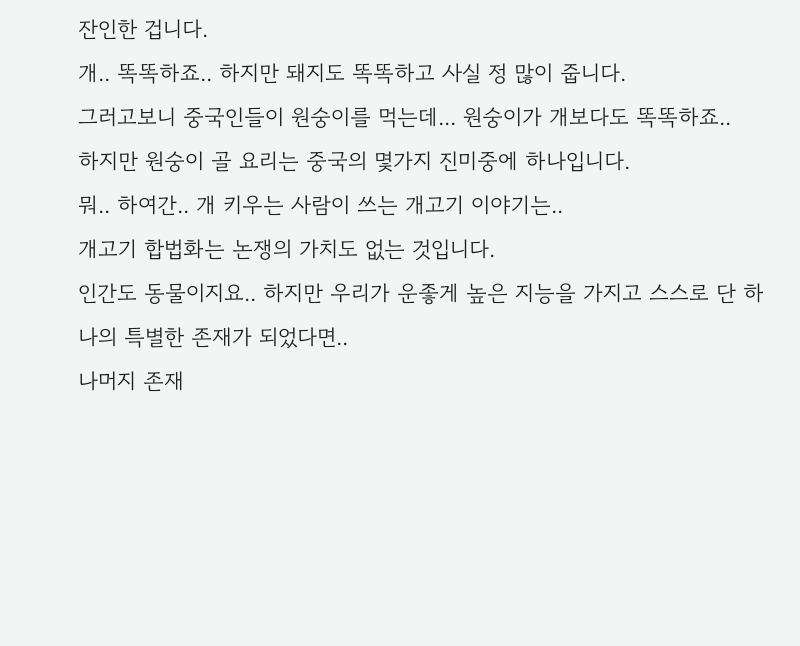잔인한 겁니다.
개.. 똑똑하죠.. 하지만 돼지도 똑똑하고 사실 정 많이 줍니다.
그러고보니 중국인들이 원숭이를 먹는데... 원숭이가 개보다도 똑똑하죠..
하지만 원숭이 골 요리는 중국의 몇가지 진미중에 하나입니다.
뭐.. 하여간.. 개 키우는 사람이 쓰는 개고기 이야기는..
개고기 합법화는 논쟁의 가치도 없는 것입니다.
인간도 동물이지요.. 하지만 우리가 운좋게 높은 지능을 가지고 스스로 단 하나의 특별한 존재가 되었다면..
나머지 존재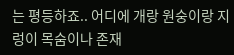는 평등하죠.. 어디에 개랑 원숭이랑 지렁이 목숨이나 존재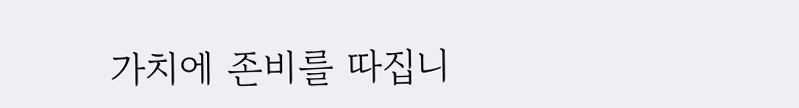가치에 존비를 따집니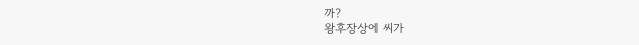까?
왕후장상에 씨가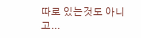따로 있는것도 아니고...